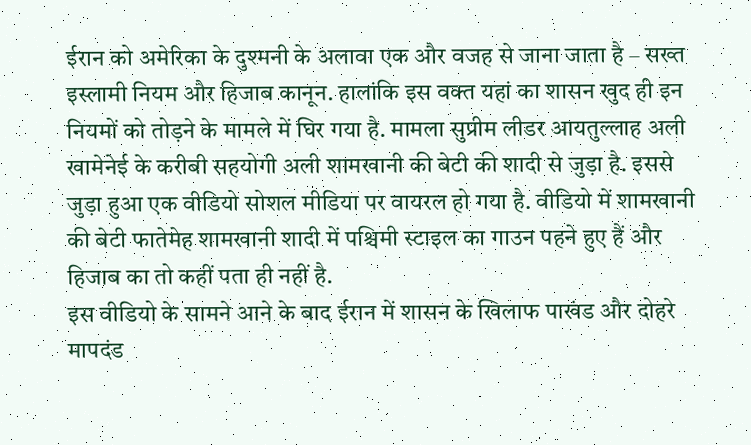ईरान को अमेरिका के दुश्मनी के अलावा एक और वजह से जाना जाता है – सख्त इस्लामी नियम और हिजाब कानून. हालांकि इस वक्त यहां का शासन खुद ही इन नियमों को तोड़ने के मामले में घिर गया है. मामला सुप्रीम लीडर आयतुल्लाह अली खामेनेई के करीबी सहयोगी अली शामखानी की बेटी की शादी से जुड़ा है. इससे जुड़ा हुआ एक वीडियो सोशल मीडिया पर वायरल हो गया है. वीडियो में शामखानी की बेटी फातेमेह शामखानी शादी में पश्चिमी स्टाइल का गाउन पहने हुए हैं और हिजाब का तो कहीं पता ही नहीं है.
इस वीडियो के सामने आने के बाद ईरान में शासन के खिलाफ पाखंड और दोहरे मापदंड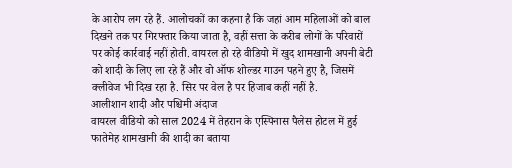के आरोप लग रहे हैं. आलोचकों का कहना है कि जहां आम महिलाओं को बाल दिखने तक पर गिरफ्तार किया जाता है, वहीं सत्ता के करीब लोगों के परिवारों पर कोई कार्रवाई नहीं होती. वायरल हो रहे वीडियो में खुद शामखानी अपनी बेटी को शादी के लिए ला रहे हैं और वो ऑफ शोल्डर गाउन पहने हुए है, जिसमें क्लीवेज भी दिख रहा है. सिर पर वेल है पर हिजाब कहीं नहीं है.
आलीशान शादी और पश्चिमी अंदाज
वायरल वीडियो को साल 2024 में तेहरान के एस्पिनास पैलेस होटल में हुई फातेमेह शामखानी की शादी का बताया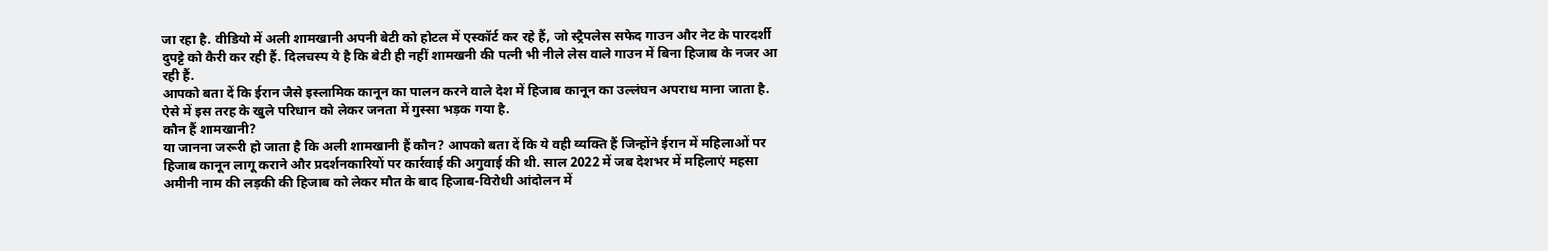जा रहा है. वीडियो में अली शामखानी अपनी बेटी को होटल में एस्कॉर्ट कर रहे हैं, जो स्ट्रैपलेस सफेद गाउन और नेट के पारदर्शी दुपट्टे को कैरी कर रही हैं. दिलचस्प ये है कि बेटी ही नहीं शामखनी की पत्नी भी नीले लेस वाले गाउन में बिना हिजाब के नजर आ रही हैं.
आपको बता दें कि ईरान जैसे इस्लामिक कानून का पालन करने वाले देश में हिजाब कानून का उल्लंघन अपराध माना जाता है. ऐसे में इस तरह के खुले परिधान को लेकर जनता में गुस्सा भड़क गया है.
कौन हैं शामखानी?
या जानना जरूरी हो जाता है कि अली शामखानी हैं कौन? आपको बता दें कि ये वही व्यक्ति हैं जिन्होंने ईरान में महिलाओं पर हिजाब कानून लागू कराने और प्रदर्शनकारियों पर कार्रवाई की अगुवाई की थी. साल 2022 में जब देशभर में महिलाएं महसा अमीनी नाम की लड़की की हिजाब को लेकर मौत के बाद हिजाब-विरोधी आंदोलन में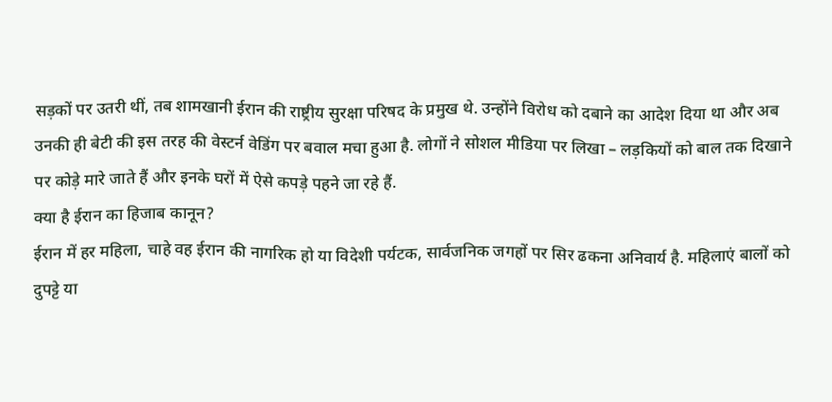सड़कों पर उतरी थीं, तब शामखानी ईरान की राष्ट्रीय सुरक्षा परिषद के प्रमुख थे. उन्होंने विरोध को दबाने का आदेश दिया था और अब उनकी ही बेटी की इस तरह की वेस्टर्न वेडिंग पर बवाल मचा हुआ है. लोगों ने सोशल मीडिया पर लिखा – लड़कियों को बाल तक दिखाने पर कोड़े मारे जाते हैं और इनके घरों में ऐसे कपड़े पहने जा रहे हैं.
क्या है ईरान का हिजाब कानून?
ईरान में हर महिला, चाहे वह ईरान की नागरिक हो या विदेशी पर्यटक, सार्वजनिक जगहों पर सिर ढकना अनिवार्य है. महिलाएं बालों को दुपट्टे या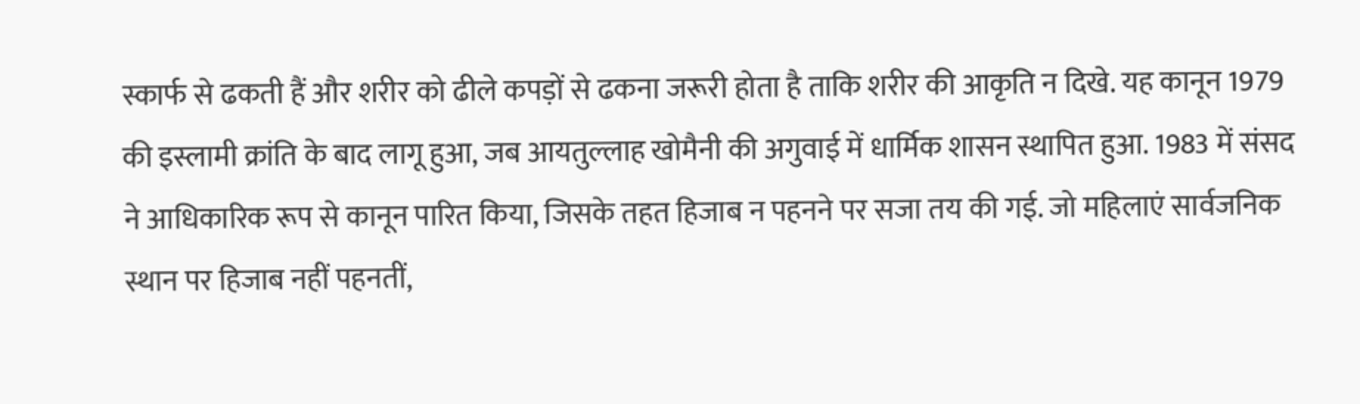स्कार्फ से ढकती हैं और शरीर को ढीले कपड़ों से ढकना जरूरी होता है ताकि शरीर की आकृति न दिखे. यह कानून 1979 की इस्लामी क्रांति के बाद लागू हुआ, जब आयतुल्लाह खोमैनी की अगुवाई में धार्मिक शासन स्थापित हुआ. 1983 में संसद ने आधिकारिक रूप से कानून पारित किया, जिसके तहत हिजाब न पहनने पर सजा तय की गई. जो महिलाएं सार्वजनिक स्थान पर हिजाब नहीं पहनतीं,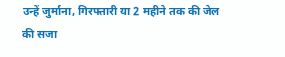उन्हें जुर्माना, गिरफ्तारी या 2 महीने तक की जेल की सजा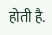होती है.